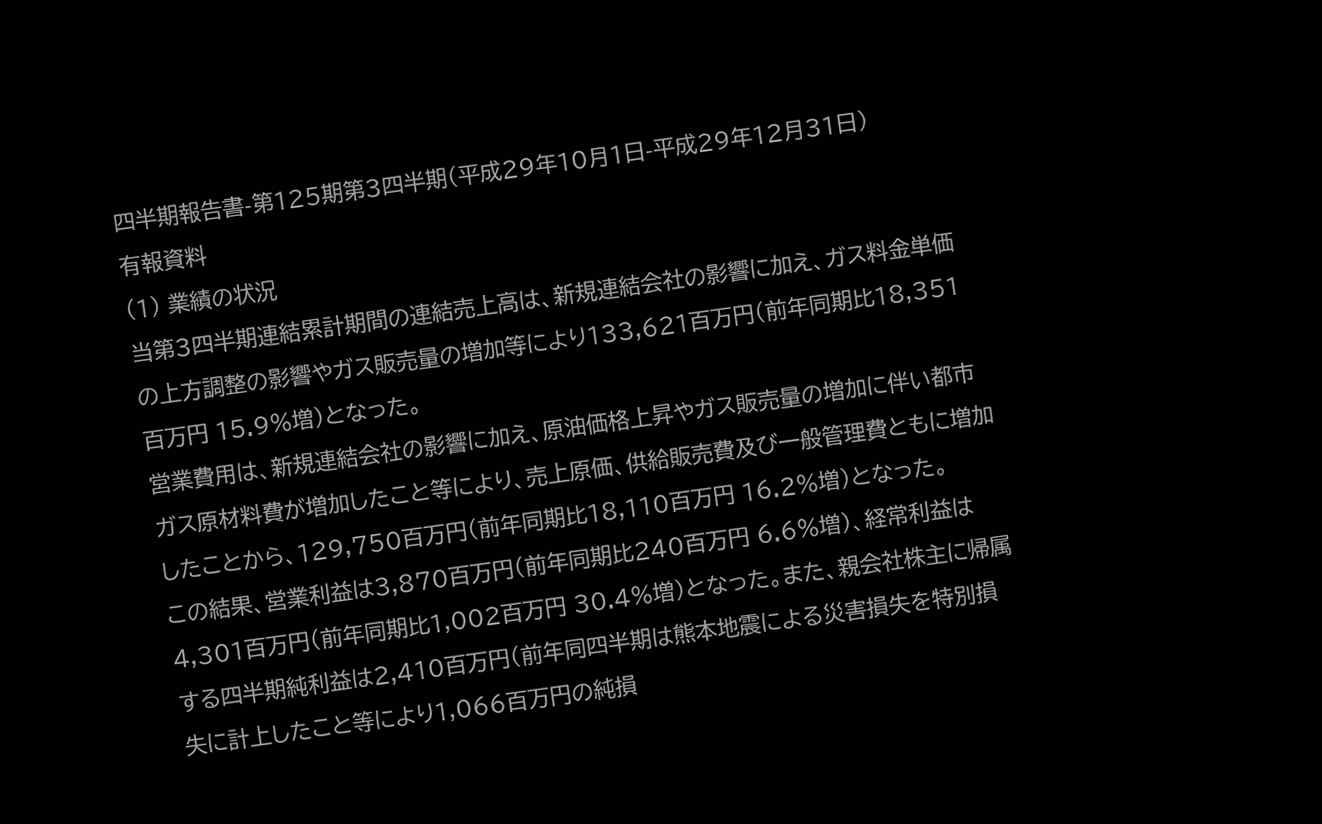四半期報告書-第125期第3四半期(平成29年10月1日-平成29年12月31日)
有報資料
(1) 業績の状況
当第3四半期連結累計期間の連結売上高は、新規連結会社の影響に加え、ガス料金単価の上方調整の影響やガス販売量の増加等により133,621百万円(前年同期比18,351百万円 15.9%増)となった。
営業費用は、新規連結会社の影響に加え、原油価格上昇やガス販売量の増加に伴い都市ガス原材料費が増加したこと等により、売上原価、供給販売費及び一般管理費ともに増加したことから、129,750百万円(前年同期比18,110百万円 16.2%増)となった。
この結果、営業利益は3,870百万円(前年同期比240百万円 6.6%増)、経常利益は4,301百万円(前年同期比1,002百万円 30.4%増)となった。また、親会社株主に帰属する四半期純利益は2,410百万円(前年同四半期は熊本地震による災害損失を特別損失に計上したこと等により1,066百万円の純損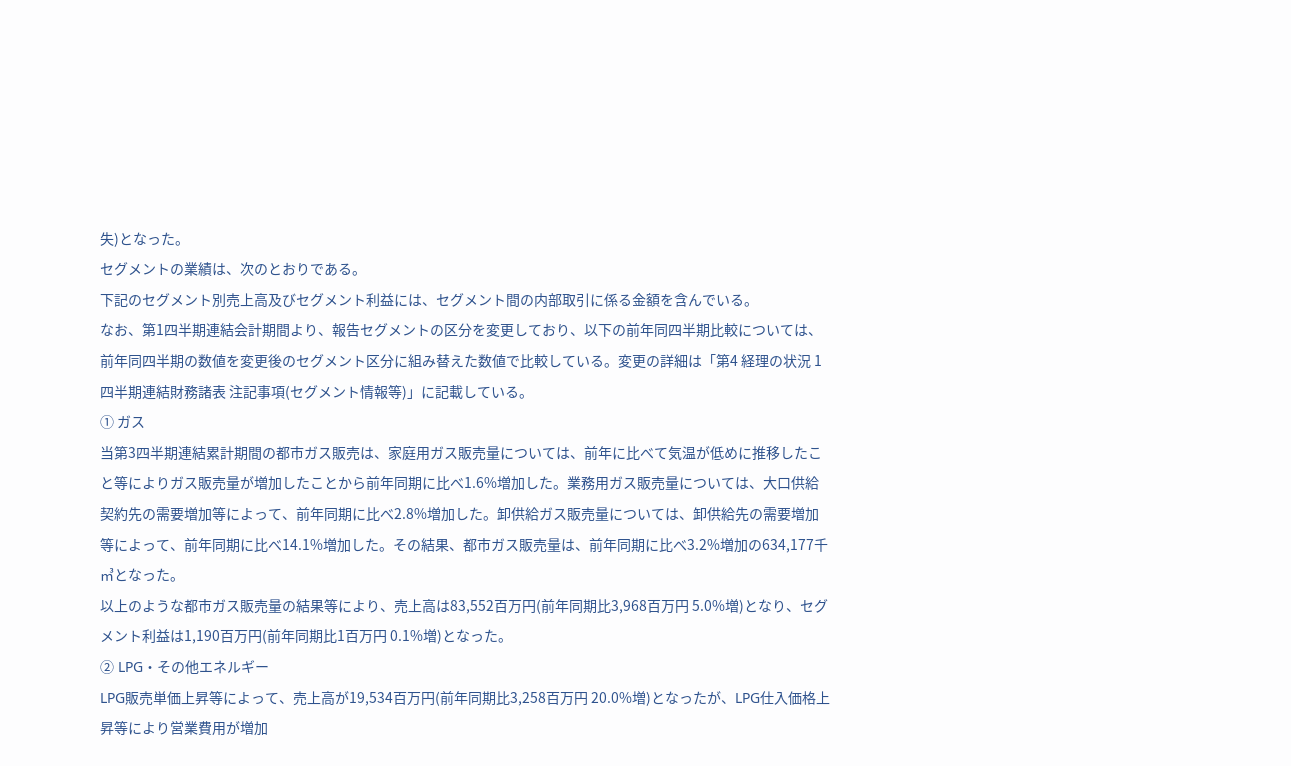失)となった。
セグメントの業績は、次のとおりである。
下記のセグメント別売上高及びセグメント利益には、セグメント間の内部取引に係る金額を含んでいる。
なお、第1四半期連結会計期間より、報告セグメントの区分を変更しており、以下の前年同四半期比較については、前年同四半期の数値を変更後のセグメント区分に組み替えた数値で比較している。変更の詳細は「第4 経理の状況 1 四半期連結財務諸表 注記事項(セグメント情報等)」に記載している。
① ガス
当第3四半期連結累計期間の都市ガス販売は、家庭用ガス販売量については、前年に比べて気温が低めに推移したこと等によりガス販売量が増加したことから前年同期に比べ1.6%増加した。業務用ガス販売量については、大口供給契約先の需要増加等によって、前年同期に比べ2.8%増加した。卸供給ガス販売量については、卸供給先の需要増加等によって、前年同期に比べ14.1%増加した。その結果、都市ガス販売量は、前年同期に比べ3.2%増加の634,177千㎥となった。
以上のような都市ガス販売量の結果等により、売上高は83,552百万円(前年同期比3,968百万円 5.0%増)となり、セグメント利益は1,190百万円(前年同期比1百万円 0.1%増)となった。
② LPG・その他エネルギー
LPG販売単価上昇等によって、売上高が19,534百万円(前年同期比3,258百万円 20.0%増)となったが、LPG仕入価格上昇等により営業費用が増加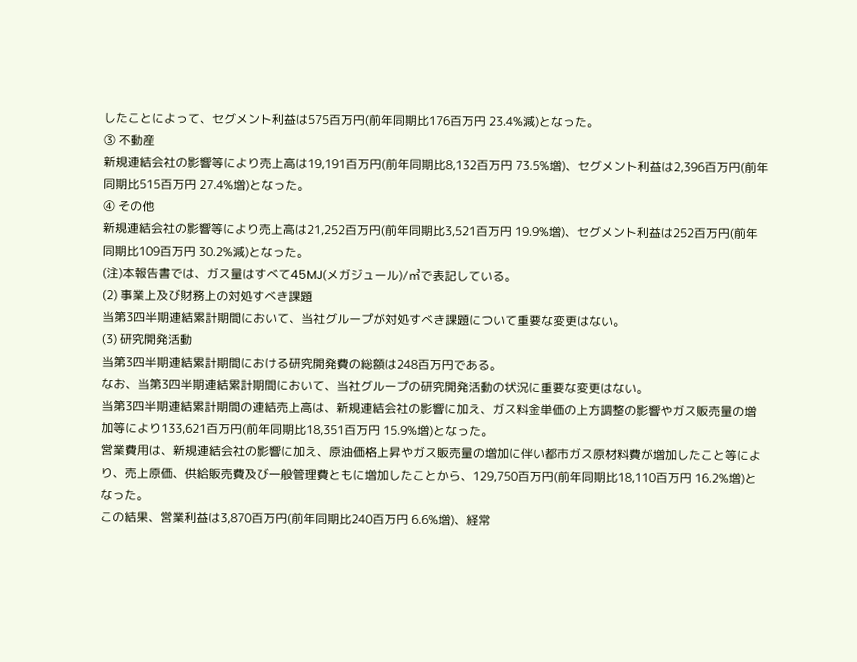したことによって、セグメント利益は575百万円(前年同期比176百万円 23.4%減)となった。
③ 不動産
新規連結会社の影響等により売上高は19,191百万円(前年同期比8,132百万円 73.5%増)、セグメント利益は2,396百万円(前年同期比515百万円 27.4%増)となった。
④ その他
新規連結会社の影響等により売上高は21,252百万円(前年同期比3,521百万円 19.9%増)、セグメント利益は252百万円(前年同期比109百万円 30.2%減)となった。
(注)本報告書では、ガス量はすべて45MJ(メガジュール)/㎥で表記している。
(2) 事業上及び財務上の対処すべき課題
当第3四半期連結累計期間において、当社グループが対処すべき課題について重要な変更はない。
(3) 研究開発活動
当第3四半期連結累計期間における研究開発費の総額は248百万円である。
なお、当第3四半期連結累計期間において、当社グループの研究開発活動の状況に重要な変更はない。
当第3四半期連結累計期間の連結売上高は、新規連結会社の影響に加え、ガス料金単価の上方調整の影響やガス販売量の増加等により133,621百万円(前年同期比18,351百万円 15.9%増)となった。
営業費用は、新規連結会社の影響に加え、原油価格上昇やガス販売量の増加に伴い都市ガス原材料費が増加したこと等により、売上原価、供給販売費及び一般管理費ともに増加したことから、129,750百万円(前年同期比18,110百万円 16.2%増)となった。
この結果、営業利益は3,870百万円(前年同期比240百万円 6.6%増)、経常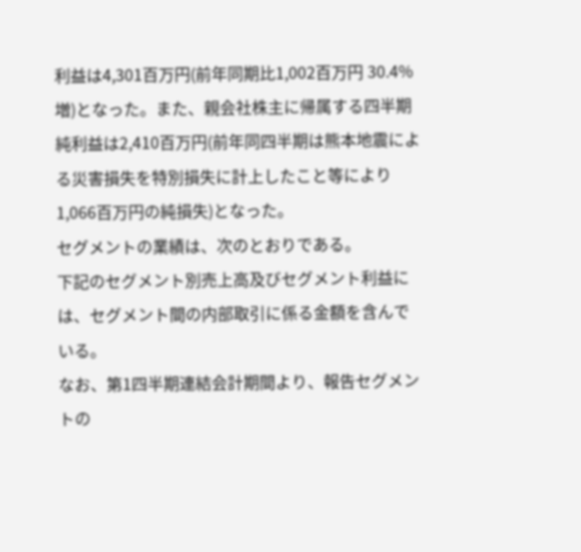利益は4,301百万円(前年同期比1,002百万円 30.4%増)となった。また、親会社株主に帰属する四半期純利益は2,410百万円(前年同四半期は熊本地震による災害損失を特別損失に計上したこと等により1,066百万円の純損失)となった。
セグメントの業績は、次のとおりである。
下記のセグメント別売上高及びセグメント利益には、セグメント間の内部取引に係る金額を含んでいる。
なお、第1四半期連結会計期間より、報告セグメントの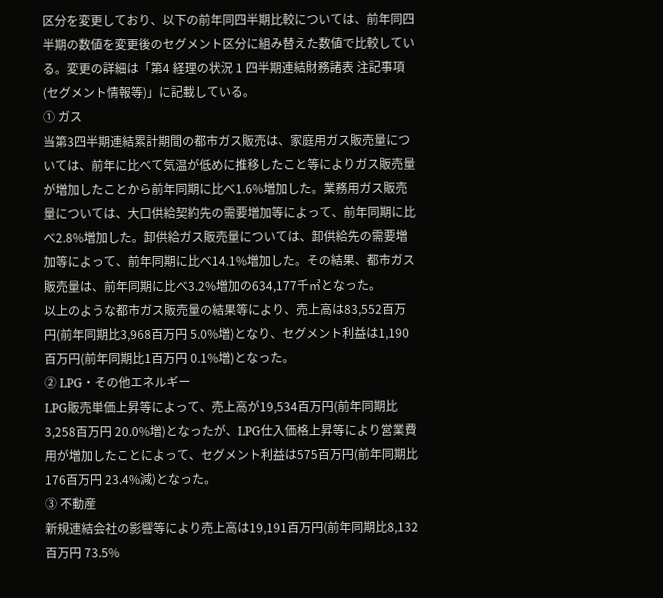区分を変更しており、以下の前年同四半期比較については、前年同四半期の数値を変更後のセグメント区分に組み替えた数値で比較している。変更の詳細は「第4 経理の状況 1 四半期連結財務諸表 注記事項(セグメント情報等)」に記載している。
① ガス
当第3四半期連結累計期間の都市ガス販売は、家庭用ガス販売量については、前年に比べて気温が低めに推移したこと等によりガス販売量が増加したことから前年同期に比べ1.6%増加した。業務用ガス販売量については、大口供給契約先の需要増加等によって、前年同期に比べ2.8%増加した。卸供給ガス販売量については、卸供給先の需要増加等によって、前年同期に比べ14.1%増加した。その結果、都市ガス販売量は、前年同期に比べ3.2%増加の634,177千㎥となった。
以上のような都市ガス販売量の結果等により、売上高は83,552百万円(前年同期比3,968百万円 5.0%増)となり、セグメント利益は1,190百万円(前年同期比1百万円 0.1%増)となった。
② LPG・その他エネルギー
LPG販売単価上昇等によって、売上高が19,534百万円(前年同期比3,258百万円 20.0%増)となったが、LPG仕入価格上昇等により営業費用が増加したことによって、セグメント利益は575百万円(前年同期比176百万円 23.4%減)となった。
③ 不動産
新規連結会社の影響等により売上高は19,191百万円(前年同期比8,132百万円 73.5%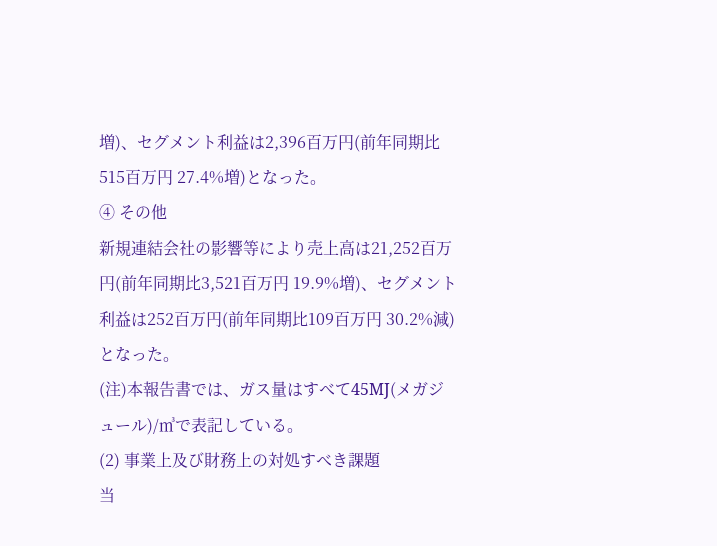増)、セグメント利益は2,396百万円(前年同期比515百万円 27.4%増)となった。
④ その他
新規連結会社の影響等により売上高は21,252百万円(前年同期比3,521百万円 19.9%増)、セグメント利益は252百万円(前年同期比109百万円 30.2%減)となった。
(注)本報告書では、ガス量はすべて45MJ(メガジュール)/㎥で表記している。
(2) 事業上及び財務上の対処すべき課題
当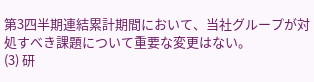第3四半期連結累計期間において、当社グループが対処すべき課題について重要な変更はない。
(3) 研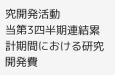究開発活動
当第3四半期連結累計期間における研究開発費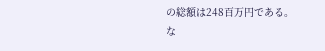の総額は248百万円である。
な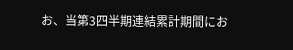お、当第3四半期連結累計期間にお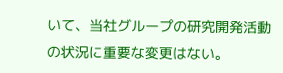いて、当社グループの研究開発活動の状況に重要な変更はない。